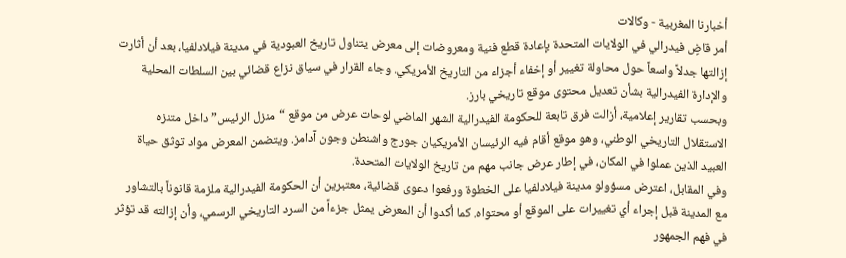أخبارنا المغربية - وكالات
أمر قاضٍ فيدرالي في الولايات المتحدة بإعادة قطع فنية ومعروضات إلى معرض يتناول تاريخ العبودية في مدينة فيلادلفيا، بعد أن أثارت إزالتها جدلاً واسعاً حول محاولة تغيير أو إخفاء أجزاء من التاريخ الأمريكي. وجاء القرار في سياق نزاع قضائي بين السلطات المحلية والإدارة الفيدرالية بشأن تعديل محتوى موقع تاريخي بارز.
وبحسب تقارير إعلامية، أزالت فرق تابعة للحكومة الفيدرالية الشهر الماضي لوحات عرض من موقع “منزل الرئيس” داخل متنزه الاستقلال التاريخي الوطني، وهو موقع أقام فيه الرئيسان الأمريكيان جورج واشنطن وجون آدامز. ويتضمن المعرض مواد توثق حياة العبيد الذين عملوا في المكان، في إطار عرض جانب مهم من تاريخ الولايات المتحدة.
وفي المقابل، اعترض مسؤولو مدينة فيلادلفيا على الخطوة ورفعوا دعوى قضائية، معتبرين أن الحكومة الفيدرالية ملزمة قانوناً بالتشاور مع المدينة قبل إجراء أي تغييرات على الموقع أو محتواه. كما أكدوا أن المعرض يمثل جزءاً من السرد التاريخي الرسمي، وأن إزالته قد تؤثر في فهم الجمهور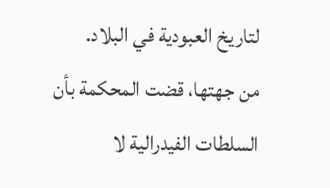لتاريخ العبودية في البلاد.
من جهتها، قضت المحكمة بأن السلطات الفيدرالية لا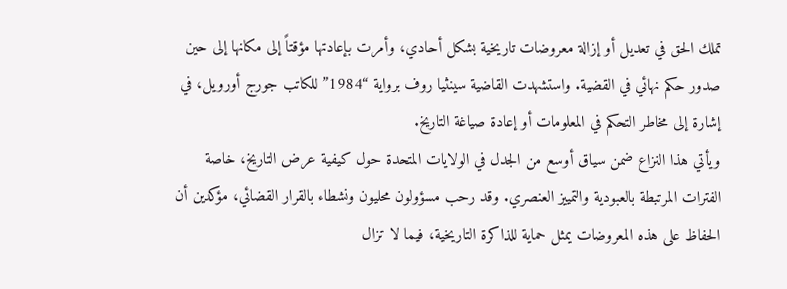تملك الحق في تعديل أو إزالة معروضات تاريخية بشكل أحادي، وأمرت بإعادتها مؤقتاً إلى مكانها إلى حين صدور حكم نهائي في القضية. واستشهدت القاضية سينثيا روف برواية “1984” للكاتب جورج أورويل، في إشارة إلى مخاطر التحكم في المعلومات أو إعادة صياغة التاريخ.
ويأتي هذا النزاع ضمن سياق أوسع من الجدل في الولايات المتحدة حول كيفية عرض التاريخ، خاصة الفترات المرتبطة بالعبودية والتمييز العنصري. وقد رحب مسؤولون محليون ونشطاء بالقرار القضائي، مؤكدين أن الحفاظ على هذه المعروضات يمثل حماية للذاكرة التاريخية، فيما لا تزال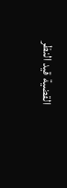القضية قيد النظر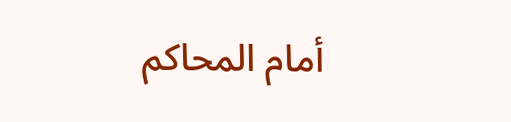أمام المحاكم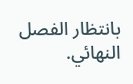بانتظار الفصل النهائي.